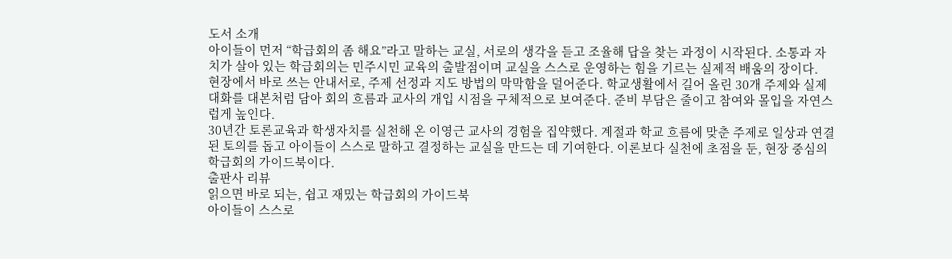도서 소개
아이들이 먼저 “학급회의 좀 해요”라고 말하는 교실, 서로의 생각을 듣고 조율해 답을 찾는 과정이 시작된다. 소통과 자치가 살아 있는 학급회의는 민주시민 교육의 출발점이며 교실을 스스로 운영하는 힘을 기르는 실제적 배움의 장이다.
현장에서 바로 쓰는 안내서로, 주제 선정과 지도 방법의 막막함을 덜어준다. 학교생활에서 길어 올린 30개 주제와 실제 대화를 대본처럼 담아 회의 흐름과 교사의 개입 시점을 구체적으로 보여준다. 준비 부담은 줄이고 참여와 몰입을 자연스럽게 높인다.
30년간 토론교육과 학생자치를 실천해 온 이영근 교사의 경험을 집약했다. 계절과 학교 흐름에 맞춘 주제로 일상과 연결된 토의를 돕고 아이들이 스스로 말하고 결정하는 교실을 만드는 데 기여한다. 이론보다 실천에 초점을 둔, 현장 중심의 학급회의 가이드북이다.
출판사 리뷰
읽으면 바로 되는, 쉽고 재밌는 학급회의 가이드북
아이들이 스스로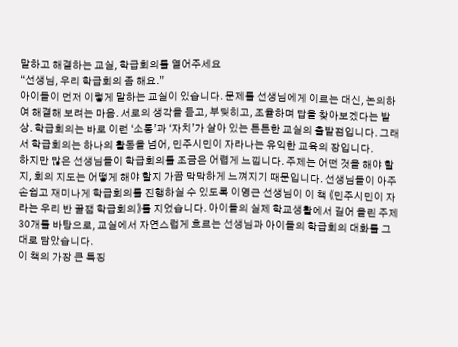말하고 해결하는 교실, 학급회의를 열어주세요
“선생님, 우리 학급회의 좀 해요.”
아이들이 먼저 이렇게 말하는 교실이 있습니다. 문제를 선생님에게 이르는 대신, 논의하여 해결해 보려는 마음. 서로의 생각을 듣고, 부딪히고, 조율하며 답을 찾아보겠다는 발상. 학급회의는 바로 이런 ‘소통’과 ‘자치’가 살아 있는 튼튼한 교실의 출발점입니다. 그래서 학급회의는 하나의 활동을 넘어, 민주시민이 자라나는 유익한 교육의 장입니다.
하지만 많은 선생님들이 학급회의를 조금은 어렵게 느낍니다. 주제는 어떤 것을 해야 할지, 회의 지도는 어떻게 해야 할지 가끔 막막하게 느껴지기 때문입니다. 선생님들이 아주 손쉽고 재미나게 학급회의를 진행하실 수 있도록 이영근 선생님이 이 책 《민주시민이 자라는 우리 반 꿀잼 학급회의》를 지었습니다. 아이들의 실제 학교생활에서 길어 올린 주제 30개를 바탕으로, 교실에서 자연스럽게 흐르는 선생님과 아이들의 학급회의 대화를 그대로 담았습니다.
이 책의 가장 큰 특징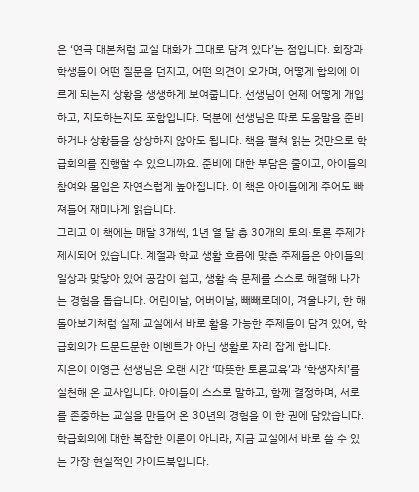은 ‘연극 대본처럼 교실 대화가 그대로 담겨 있다’는 점입니다. 회장과 학생들이 어떤 질문을 던지고, 어떤 의견이 오가며, 어떻게 합의에 이르게 되는지 상황을 생생하게 보여줍니다. 선생님이 언제 어떻게 개입하고, 지도하는지도 포함입니다. 덕분에 선생님은 따로 도움말을 준비하거나 상황들을 상상하지 않아도 됩니다. 책을 펼쳐 읽는 것만으로 학급회의를 진행할 수 있으니까요. 준비에 대한 부담은 줄이고, 아이들의 참여와 몰입은 자연스럽게 높아집니다. 이 책은 아이들에게 주어도 빠져들어 재미나게 읽습니다.
그리고 이 책에는 매달 3개씩, 1년 열 달 총 30개의 토의·토론 주제가 제시되어 있습니다. 계절과 학교 생활 흐름에 맞춘 주제들은 아이들의 일상과 맞닿아 있어 공감이 쉽고, 생활 속 문제를 스스로 해결해 나가는 경험을 돕습니다. 어린이날, 어버이날, 빼빼로데이, 겨울나기, 한 해 돌아보기처럼 실제 교실에서 바로 활용 가능한 주제들이 담겨 있어, 학급회의가 드문드문한 이벤트가 아닌 생활로 자리 잡게 합니다.
지은이 이영근 선생님은 오랜 시간 ‘따뜻한 토론교육’과 ‘학생자치’를 실천해 온 교사입니다. 아이들이 스스로 말하고, 함께 결정하며, 서로를 존중하는 교실을 만들어 온 30년의 경험을 이 한 권에 담았습니다. 학급회의에 대한 복잡한 이론이 아니라, 지금 교실에서 바로 쓸 수 있는 가장 현실적인 가이드북입니다.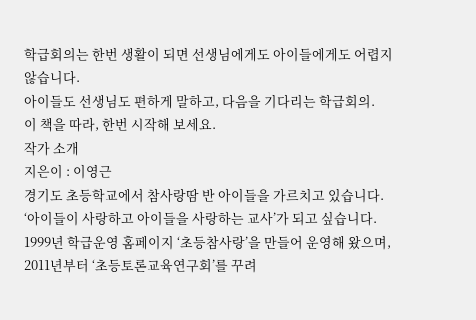학급회의는 한번 생활이 되면 선생님에게도 아이들에게도 어렵지 않습니다.
아이들도 선생님도 편하게 말하고, 다음을 기다리는 학급회의.
이 책을 따라, 한번 시작해 보세요.
작가 소개
지은이 : 이영근
경기도 초등학교에서 참사랑땀 반 아이들을 가르치고 있습니다. ‘아이들이 사랑하고 아이들을 사랑하는 교사’가 되고 싶습니다. 1999년 학급운영 홈페이지 ‘초등참사랑’을 만들어 운영해 왔으며, 2011년부터 ‘초등토론교육연구회’를 꾸려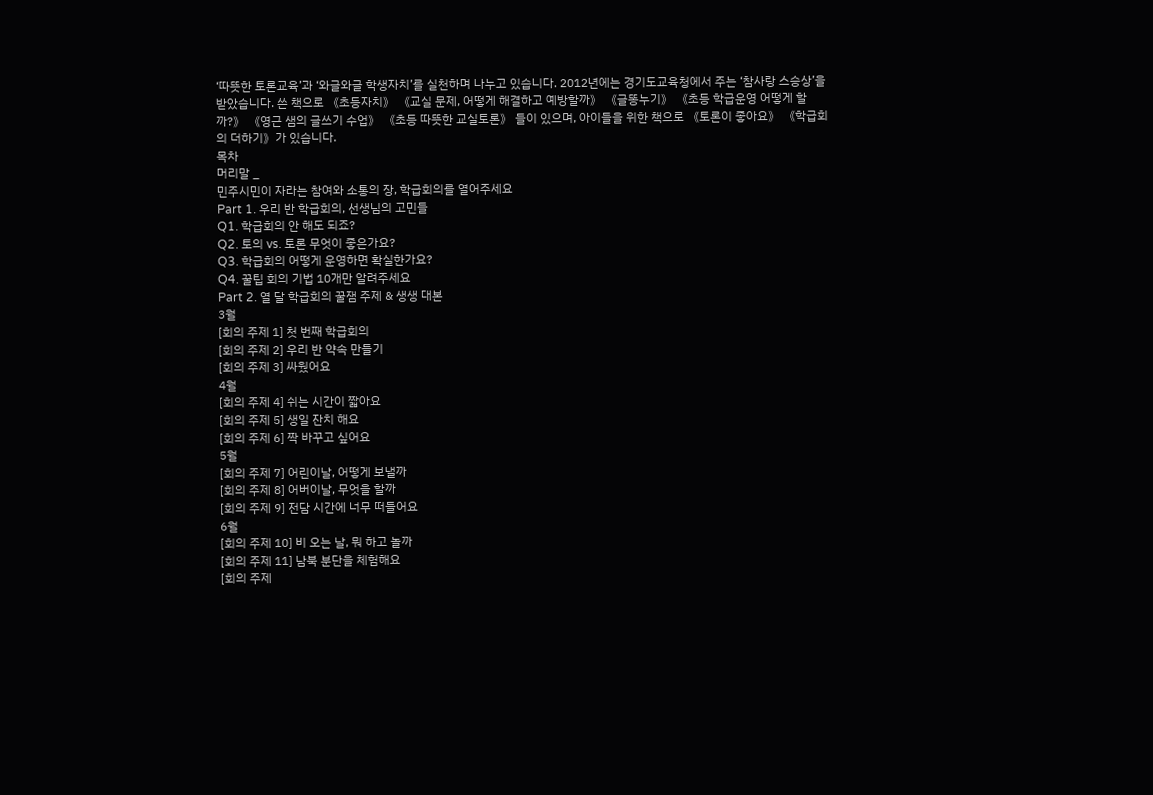‘따뜻한 토론교육’과 ‘와글와글 학생자치’를 실천하며 나누고 있습니다. 2012년에는 경기도교육청에서 주는 ‘참사랑 스승상’을 받았습니다. 쓴 책으로 《초등자치》 《교실 문제, 어떻게 해결하고 예방할까》 《글똥누기》 《초등 학급운영 어떻게 할까?》 《영근 샘의 글쓰기 수업》 《초등 따뜻한 교실토론》 들이 있으며, 아이들을 위한 책으로 《토론이 좋아요》 《학급회의 더하기》가 있습니다.
목차
머리말 _
민주시민이 자라는 참여와 소통의 장, 학급회의를 열어주세요
Part 1. 우리 반 학급회의, 선생님의 고민들
Q1. 학급회의 안 해도 되죠?
Q2. 토의 vs. 토론 무엇이 좋은가요?
Q3. 학급회의 어떻게 운영하면 확실한가요?
Q4. 꿀팁 회의 기법 10개만 알려주세요
Part 2. 열 달 학급회의 꿀잼 주제 & 생생 대본
3월
[회의 주제 1] 첫 번째 학급회의
[회의 주제 2] 우리 반 약속 만들기
[회의 주제 3] 싸웠어요
4월
[회의 주제 4] 쉬는 시간이 짧아요
[회의 주제 5] 생일 잔치 해요
[회의 주제 6] 짝 바꾸고 싶어요
5월
[회의 주제 7] 어린이날, 어떻게 보낼까
[회의 주제 8] 어버이날, 무엇을 할까
[회의 주제 9] 전담 시간에 너무 떠들어요
6월
[회의 주제 10] 비 오는 날, 뭐 하고 놀까
[회의 주제 11] 남북 분단을 체험해요
[회의 주제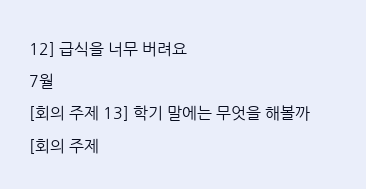12] 급식을 너무 버려요
7월
[회의 주제 13] 학기 말에는 무엇을 해볼까
[회의 주제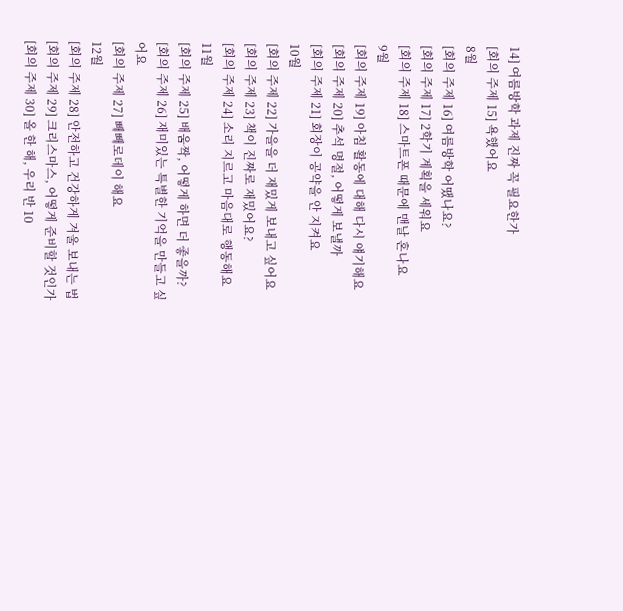14] 여름방학 과제 진짜 꼭 필요한가
[회의 주제 15] 욕했어요
8월
[회의 주제 16] 여름방학 어땠나요?
[회의 주제 17] 2학기 계획을 세워요
[회의 주제 18] 스마트폰 때문에 맨날 혼나요
9월
[회의 주제 19] 아침 활동에 대해 다시 얘기해요
[회의 주제 20] 추석 명절, 어떻게 보낼까
[회의 주제 21] 회장이 공약을 안 지켜요
10월
[회의 주제 22] 가을을 더 재밌게 보내고 싶어요
[회의 주제 23] 책이 진짜로 재밌어요?
[회의 주제 24] 소리 지르고 마음대로 행동해요
11월
[회의 주제 25] 배움짝, 어떻게 하면 더 좋을까?
[회의 주제 26] 재미있는 특별한 기억을 만들고 싶어요
[회의 주제 27] 빼빼로데이 해요
12월
[회의 주제 28] 안전하고 건강하게 겨울 보내는 법
[회의 주제 29] 크리스마스, 어떻게 준비할 것인가
[회의 주제 30] 올 한 해, 우리 반 10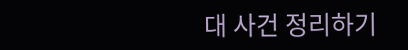대 사건 정리하기